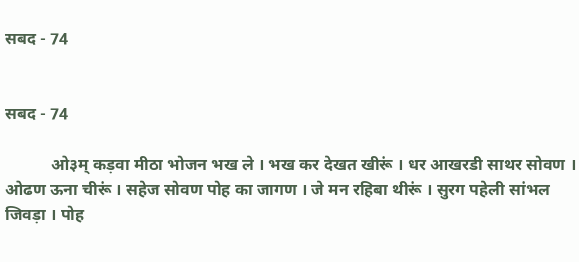सबद - 74


सबद - 74

           ओ३म् कड़वा मीठा भोजन भख ले । भख कर देखत खीरूं । धर आखरडी साथर सोवण । ओढण ऊना चीरूं । सहेज सोवण पोह का जागण । जे मन रहिबा थीरूं । सुरग पहेली सांभल जिवड़ा । पोह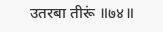उतरबा तीरूं ॥७४॥